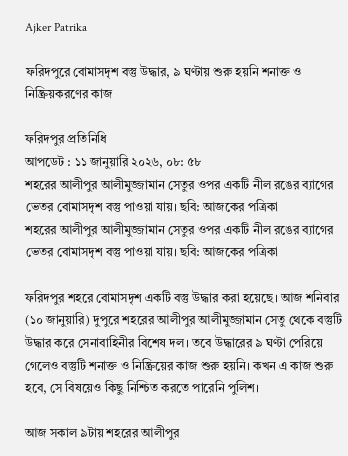Ajker Patrika

ফরিদপুরে বোমাসদৃশ বস্তু উদ্ধার, ৯ ঘণ্টায় শুরু হয়নি শনাক্ত ও নিষ্ক্রিয়করণের কাজ

ফরিদপুর প্রতিনিধি
আপডেট : ১১ জানুয়ারি ২০২৬, ০৮: ৫৮
শহরের আলীপুর আলীমুজ্জামান সেতুর ওপর একটি নীল রঙের ব্যাগের ভেতর বোমাসদৃশ বস্তু পাওয়া যায়। ছবি: আজকের পত্রিকা
শহরের আলীপুর আলীমুজ্জামান সেতুর ওপর একটি নীল রঙের ব্যাগের ভেতর বোমাসদৃশ বস্তু পাওয়া যায়। ছবি: আজকের পত্রিকা

ফরিদপুর শহরে বোমাসদৃশ একটি বস্তু উদ্ধার করা হয়েছে। আজ শনিবার (১০ জানুয়ারি) দুপুরে শহরের আলীপুর আলীমুজ্জামান সেতু থেকে বস্তুটি উদ্ধার করে সেনাবাহিনীর বিশেষ দল। তবে উদ্ধারের ৯ ঘণ্টা পেরিয়ে গেলেও বস্তুটি শনাক্ত ও নিষ্ক্রিয়ের কাজ শুরু হয়নি। কখন এ কাজ শুরু হবে, সে বিষয়েও কিছু নিশ্চিত করতে পারেনি পুলিশ।

আজ সকাল ৯টায় শহরের আলীপুর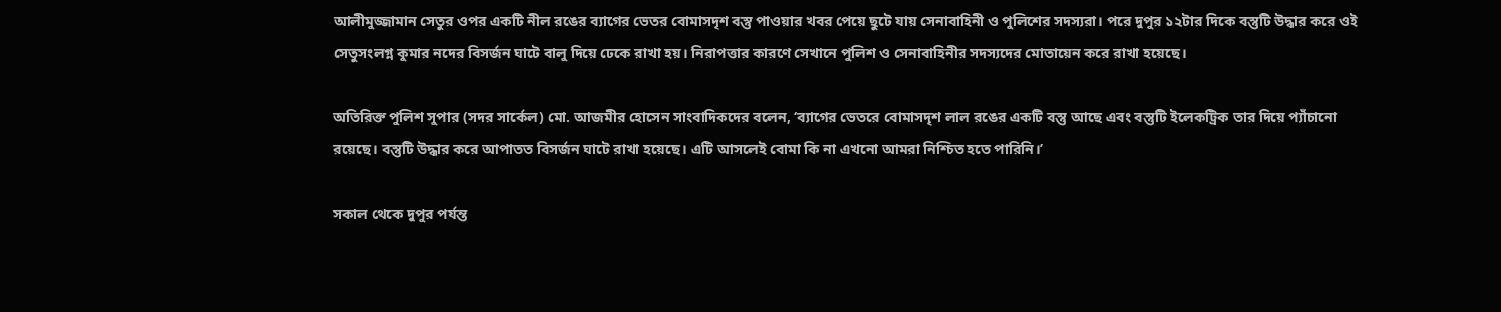আলীমুজ্জামান সেতুর ওপর একটি নীল রঙের ব্যাগের ভেতর বোমাসদৃশ বস্তু পাওয়ার খবর পেয়ে ছুটে যায় সেনাবাহিনী ও পুলিশের সদস্যরা। পরে দুপুর ১২টার দিকে বস্তুটি উদ্ধার করে ওই সেতুসংলগ্ন কুমার নদের বিসর্জন ঘাটে বালু দিয়ে ঢেকে রাখা হয়। নিরাপত্তার কারণে সেখানে পুলিশ ও সেনাবাহিনীর সদস্যদের মোতায়েন করে রাখা হয়েছে।

অতিরিক্ত পুলিশ সুপার (সদর সার্কেল) মো. আজমীর হোসেন সাংবাদিকদের বলেন, ‘ব্যাগের ভেতরে বোমাসদৃশ লাল রঙের একটি বস্তু আছে এবং বস্তুটি ইলেকট্রিক তার দিয়ে প্যাঁচানো রয়েছে। বস্তুটি উদ্ধার করে আপাতত বিসর্জন ঘাটে রাখা হয়েছে। এটি আসলেই বোমা কি না এখনো আমরা নিশ্চিত হতে পারিনি।’

সকাল থেকে দুপুর পর্যন্ত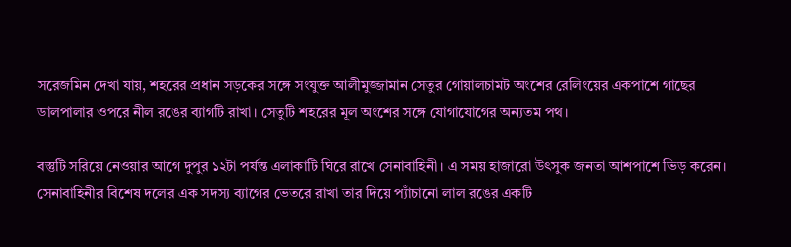সরেজমিন দেখা যায়, শহরের প্রধান সড়কের সঙ্গে সংযুক্ত আলীমুজ্জামান সেতুর গোয়ালচামট অংশের রেলিংয়ের একপাশে গাছের ডালপালার ওপরে নীল রঙের ব্যাগটি রাখা। সেতুটি শহরের মূল অংশের সঙ্গে যোগাযোগের অন্যতম পথ।

বস্তুটি সরিয়ে নেওয়ার আগে দুপুর ১২টা পর্যন্ত এলাকাটি ঘিরে রাখে সেনাবাহিনী। এ সময় হাজারো উৎসুক জনতা আশপাশে ভিড় করেন। সেনাবাহিনীর বিশেষ দলের এক সদস্য ব্যাগের ভেতরে রাখা তার দিয়ে প্যাঁচানো লাল রঙের একটি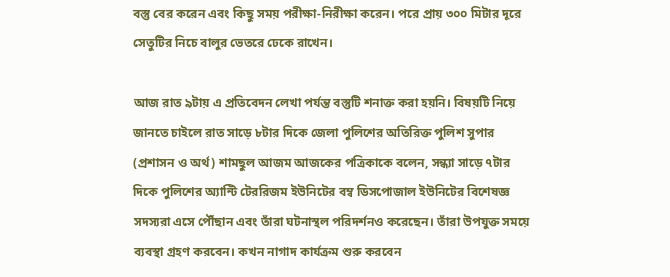বস্তু বের করেন এবং কিছু সময় পরীক্ষা-নিরীক্ষা করেন। পরে প্রায় ৩০০ মিটার দূরে সেতুটির নিচে বালুর ভেতরে ঢেকে রাখেন।

আজ রাত ৯টায় এ প্রতিবেদন লেখা পর্যন্ত বস্তুটি শনাক্ত করা হয়নি। বিষয়টি নিয়ে জানতে চাইলে রাত সাড়ে ৮টার দিকে জেলা পুলিশের অতিরিক্ত পুলিশ সুপার (প্রশাসন ও অর্থ) শামছুল আজম আজকের পত্রিকাকে বলেন, সন্ধ্যা সাড়ে ৭টার দিকে পুলিশের অ্যান্টি টেররিজম ইউনিটের বম্ব ডিসপোজাল ইউনিটের বিশেষজ্ঞ সদস্যরা এসে পৌঁছান এবং তাঁরা ঘটনাস্থল পরিদর্শনও করেছেন। তাঁরা উপযুক্ত সময়ে ব্যবস্থা গ্রহণ করবেন। কখন নাগাদ কার্যক্রম শুরু করবেন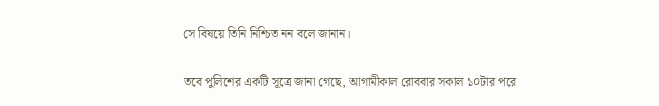সে বিষয়ে তিনি নিশ্চিত নন বলে জানান।

তবে পুলিশের একটি সূত্রে জানা গেছে, আগামীকাল রোববার সকাল ১০টার পরে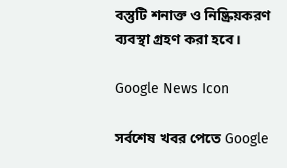বস্তুটি শনাক্ত ও নিষ্ক্রিয়করণ ব্যবস্থা গ্রহণ করা হবে।

Google News Icon

সর্বশেষ খবর পেতে Google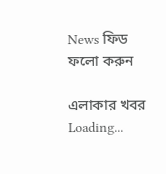News ফিড ফলো করুন

এলাকার খবর
Loading...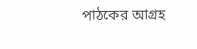পাঠকের আগ্রহ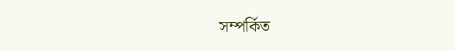সম্পর্কিত